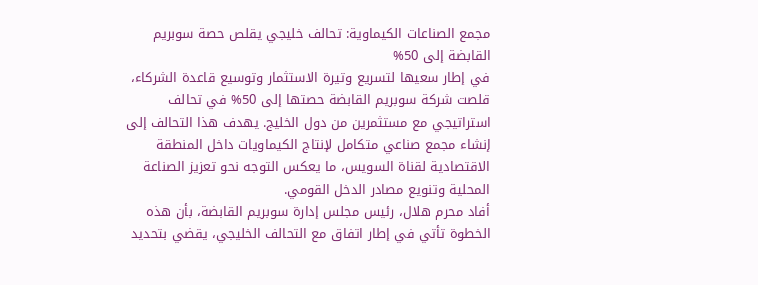مجمع الصناعات الكيماوية: تحالف خليجي يقلص حصة سوبريم القابضة إلى 50%
في إطار سعيها لتسريع وتيرة الاستثمار وتوسيع قاعدة الشركاء، قلصت شركة سوبريم القابضة حصتها إلى 50% في تحالف استراتيجي مع مستثمرين من دول الخليج. يهدف هذا التحالف إلى إنشاء مجمع صناعي متكامل لإنتاج الكيماويات داخل المنطقة الاقتصادية لقناة السويس، ما يعكس التوجه نحو تعزيز الصناعة المحلية وتنويع مصادر الدخل القومي.
أفاد محرم هلال، رئيس مجلس إدارة سوبريم القابضة، بأن هذه الخطوة تأتي في إطار اتفاق مع التحالف الخليجي، يقضي بتحديد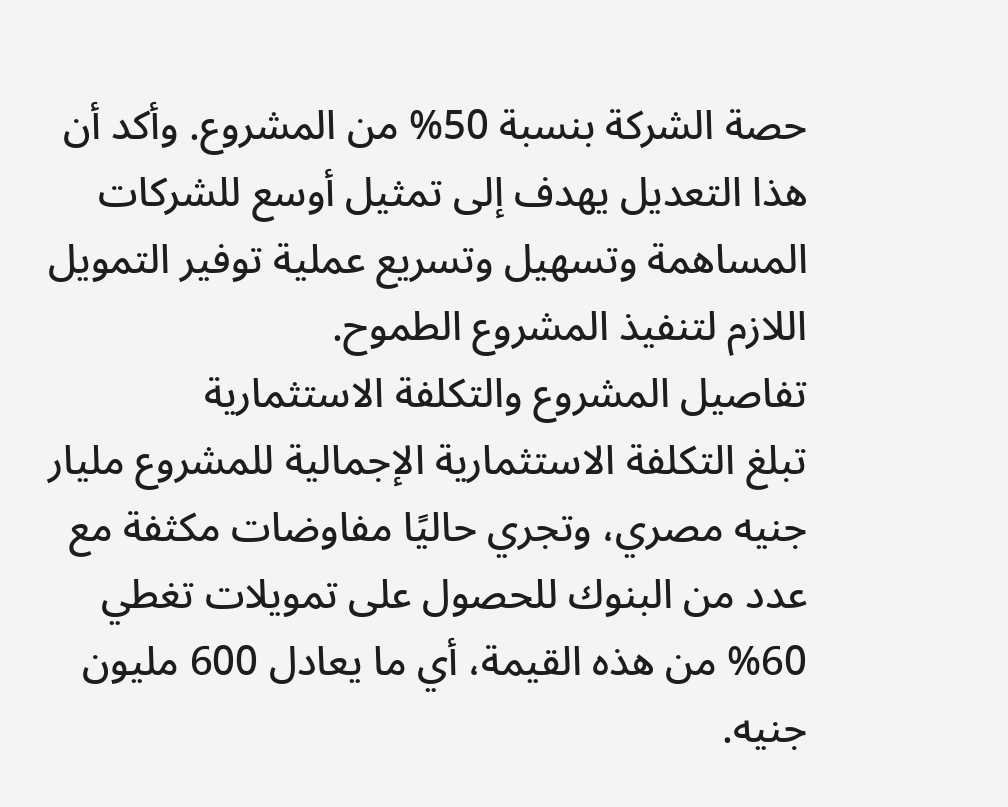حصة الشركة بنسبة 50% من المشروع. وأكد أن هذا التعديل يهدف إلى تمثيل أوسع للشركات المساهمة وتسهيل وتسريع عملية توفير التمويل اللازم لتنفيذ المشروع الطموح.
تفاصيل المشروع والتكلفة الاستثمارية
تبلغ التكلفة الاستثمارية الإجمالية للمشروع مليار جنيه مصري، وتجري حاليًا مفاوضات مكثفة مع عدد من البنوك للحصول على تمويلات تغطي 60% من هذه القيمة، أي ما يعادل 600 مليون جنيه.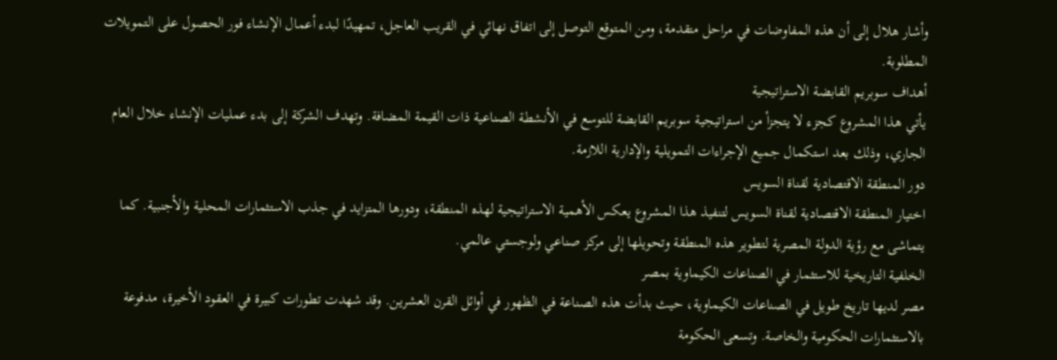وأشار هلال إلى أن هذه المفاوضات في مراحل متقدمة، ومن المتوقع التوصل إلى اتفاق نهائي في القريب العاجل، تمهيدًا لبدء أعمال الإنشاء فور الحصول على التمويلات المطلوبة.
أهداف سوبريم القابضة الاستراتيجية
يأتي هذا المشروع كجزء لا يتجزأ من استراتيجية سوبريم القابضة للتوسع في الأنشطة الصناعية ذات القيمة المضافة. وتهدف الشركة إلى بدء عمليات الإنشاء خلال العام الجاري، وذلك بعد استكمال جميع الإجراءات التمويلية والإدارية اللازمة.
دور المنطقة الاقتصادية لقناة السويس
اختيار المنطقة الاقتصادية لقناة السويس لتنفيذ هذا المشروع يعكس الأهمية الاستراتيجية لهذه المنطقة، ودورها المتزايد في جذب الاستثمارات المحلية والأجنبية. كما يتماشى مع رؤية الدولة المصرية لتطوير هذه المنطقة وتحويلها إلى مركز صناعي ولوجستي عالمي.
الخلفية التاريخية للاستثمار في الصناعات الكيماوية بمصر
مصر لديها تاريخ طويل في الصناعات الكيماوية، حيث بدأت هذه الصناعة في الظهور في أوائل القرن العشرين. وقد شهدت تطورات كبيرة في العقود الأخيرة، مدفوعة بالاستثمارات الحكومية والخاصة. وتسعى الحكومة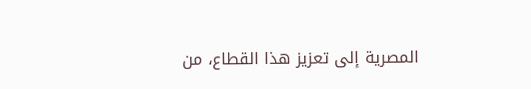المصرية إلى تعزيز هذا القطاع، من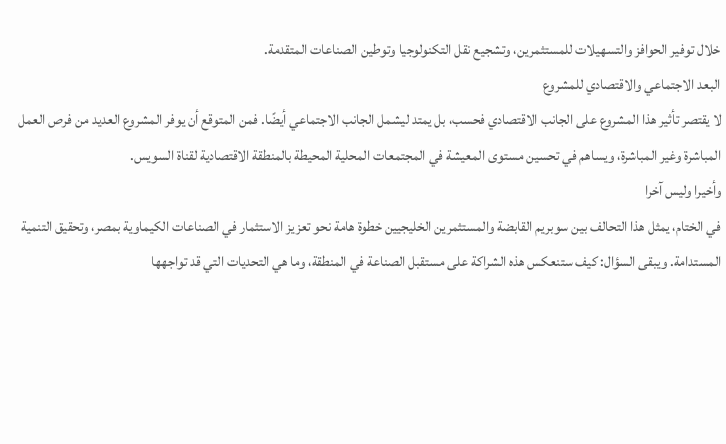خلال توفير الحوافز والتسهيلات للمستثمرين، وتشجيع نقل التكنولوجيا وتوطين الصناعات المتقدمة.
البعد الاجتماعي والاقتصادي للمشروع
لا يقتصر تأثير هذا المشروع على الجانب الاقتصادي فحسب، بل يمتد ليشمل الجانب الاجتماعي أيضًا. فمن المتوقع أن يوفر المشروع العديد من فرص العمل المباشرة وغير المباشرة، ويساهم في تحسين مستوى المعيشة في المجتمعات المحلية المحيطة بالمنطقة الاقتصادية لقناة السويس.
وأخيرا وليس آخرا
في الختام، يمثل هذا التحالف بين سوبريم القابضة والمستثمرين الخليجيين خطوة هامة نحو تعزيز الاستثمار في الصناعات الكيماوية بمصر، وتحقيق التنمية المستدامة. ويبقى السؤال: كيف ستنعكس هذه الشراكة على مستقبل الصناعة في المنطقة، وما هي التحديات التي قد تواجهها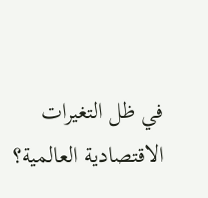في ظل التغيرات الاقتصادية العالمية؟